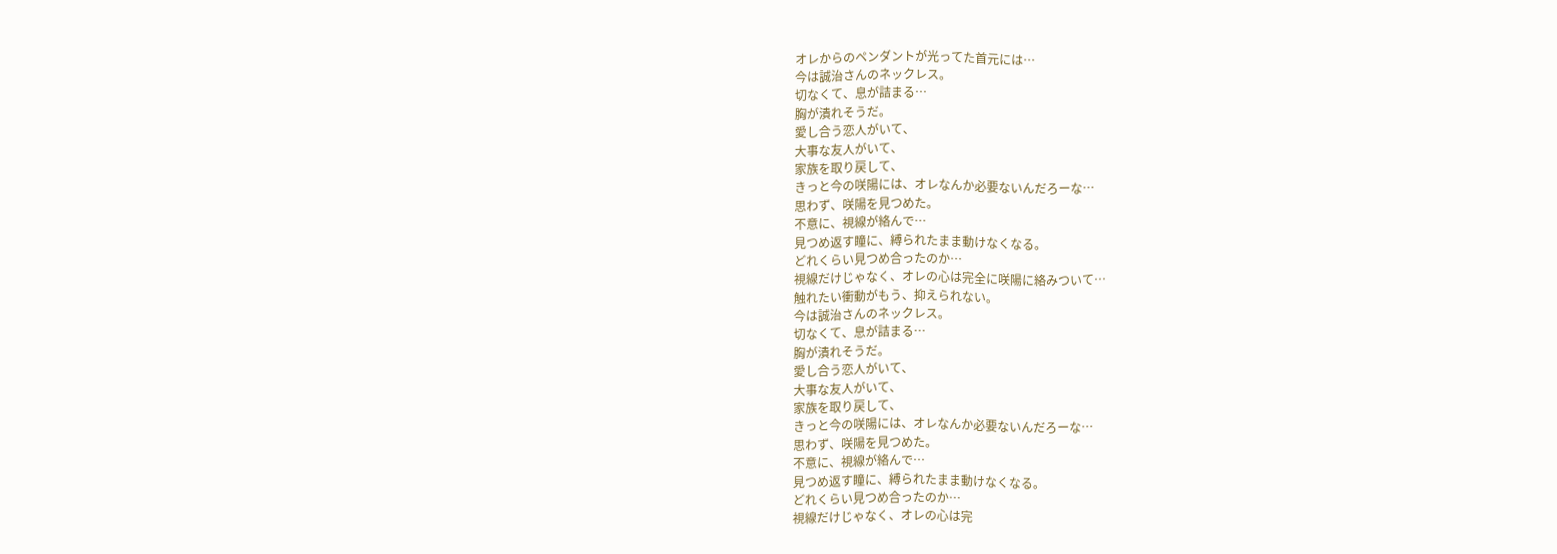オレからのペンダントが光ってた首元には…
今は誠治さんのネックレス。
切なくて、息が詰まる…
胸が潰れそうだ。
愛し合う恋人がいて、
大事な友人がいて、
家族を取り戻して、
きっと今の咲陽には、オレなんか必要ないんだろーな…
思わず、咲陽を見つめた。
不意に、視線が絡んで…
見つめ返す瞳に、縛られたまま動けなくなる。
どれくらい見つめ合ったのか…
視線だけじゃなく、オレの心は完全に咲陽に絡みついて…
触れたい衝動がもう、抑えられない。
今は誠治さんのネックレス。
切なくて、息が詰まる…
胸が潰れそうだ。
愛し合う恋人がいて、
大事な友人がいて、
家族を取り戻して、
きっと今の咲陽には、オレなんか必要ないんだろーな…
思わず、咲陽を見つめた。
不意に、視線が絡んで…
見つめ返す瞳に、縛られたまま動けなくなる。
どれくらい見つめ合ったのか…
視線だけじゃなく、オレの心は完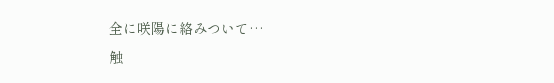全に咲陽に絡みついて…
触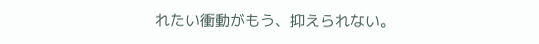れたい衝動がもう、抑えられない。